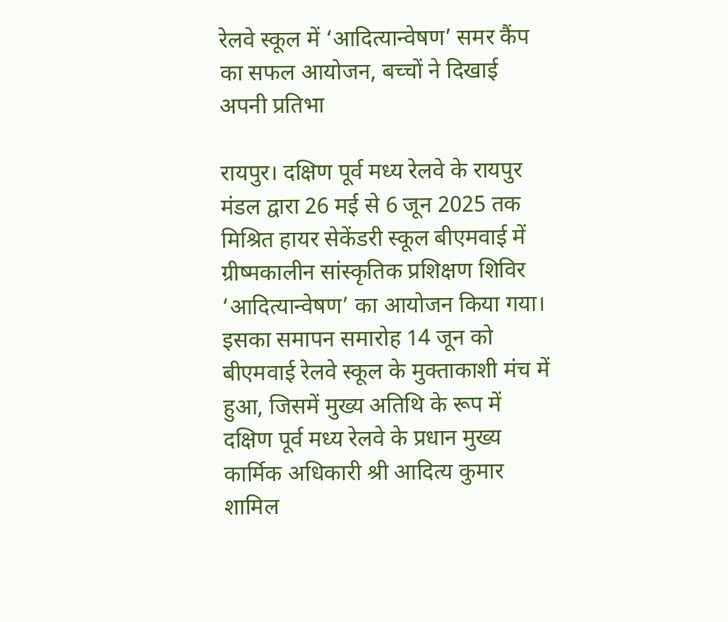रेलवे स्कूल में ‘आदित्यान्वेषण’ समर कैंप का सफल आयोजन, बच्चों ने दिखाई अपनी प्रतिभा

रायपुर। दक्षिण पूर्व मध्य रेलवे के रायपुर मंडल द्वारा 26 मई से 6 जून 2025 तक मिश्रित हायर सेकेंडरी स्कूल बीएमवाई में ग्रीष्मकालीन सांस्कृतिक प्रशिक्षण शिविर ‘आदित्यान्वेषण’ का आयोजन किया गया। इसका समापन समारोह 14 जून को बीएमवाई रेलवे स्कूल के मुक्ताकाशी मंच में हुआ, जिसमें मुख्य अतिथि के रूप में दक्षिण पूर्व मध्य रेलवे के प्रधान मुख्य कार्मिक अधिकारी श्री आदित्य कुमार शामिल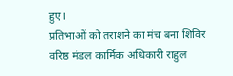हुए।
प्रतिभाओं को तराशने का मंच बना शिविर
वरिष्ठ मंडल कार्मिक अधिकारी राहुल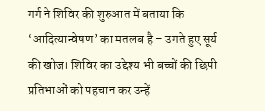गर्ग ने शिविर की शुरुआत में बताया कि ‘आदित्यान्वेषण’ का मतलब है – उगते हुए सूर्य की खोज। शिविर का उद्देश्य भी बच्चों की छिपी प्रतिभाओं को पहचान कर उन्हें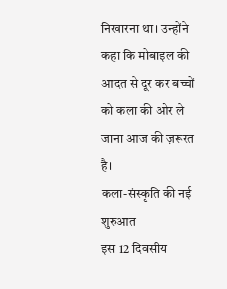निखारना था। उन्होंने कहा कि मोबाइल की आदत से दूर कर बच्चों को कला की ओर ले जाना आज की ज़रूरत है।
कला-संस्कृति की नई शुरुआत
इस 12 दिवसीय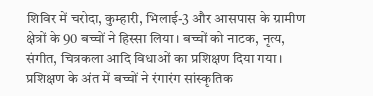शिविर में चरोदा, कुम्हारी, भिलाई-3 और आसपास के ग्रामीण क्षेत्रों के 90 बच्चों ने हिस्सा लिया। बच्चों को नाटक, नृत्य, संगीत, चित्रकला आदि विधाओं का प्रशिक्षण दिया गया। प्रशिक्षण के अंत में बच्चों ने रंगारंग सांस्कृतिक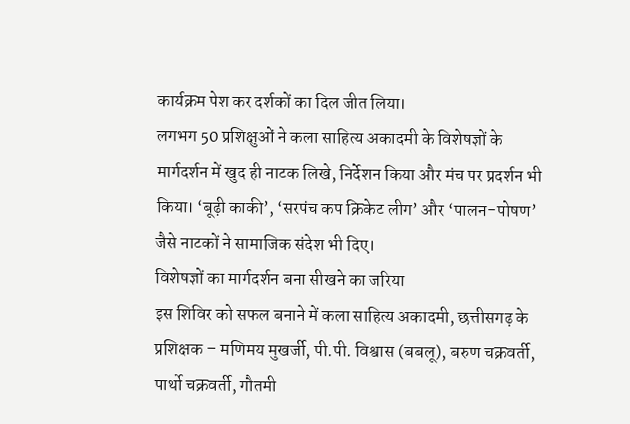कार्यक्रम पेश कर दर्शकों का दिल जीत लिया।
लगभग 50 प्रशिक्षुओं ने कला साहित्य अकादमी के विशेषज्ञों के मार्गदर्शन में खुद ही नाटक लिखे, निर्देशन किया और मंच पर प्रदर्शन भी किया। ‘बूढ़ी काकी’, ‘सरपंच कप क्रिकेट लीग’ और ‘पालन-पोषण’ जैसे नाटकों ने सामाजिक संदेश भी दिए।
विशेषज्ञों का मार्गदर्शन बना सीखने का जरिया
इस शिविर को सफल बनाने में कला साहित्य अकादमी, छत्तीसगढ़ के प्रशिक्षक – मणिमय मुखर्जी, पी.पी. विश्वास (बबलू), बरुण चक्रवर्ती, पार्थो चक्रवर्ती, गौतमी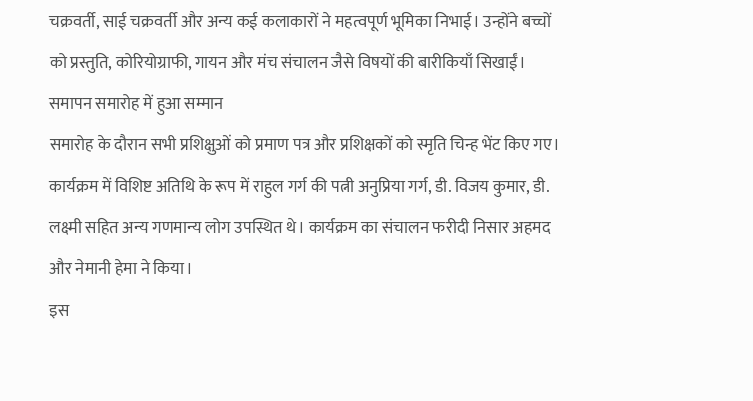चक्रवर्ती, साई चक्रवर्ती और अन्य कई कलाकारों ने महत्वपूर्ण भूमिका निभाई। उन्होंने बच्चों को प्रस्तुति, कोरियोग्राफी, गायन और मंच संचालन जैसे विषयों की बारीकियाँ सिखाईं।
समापन समारोह में हुआ सम्मान
समारोह के दौरान सभी प्रशिक्षुओं को प्रमाण पत्र और प्रशिक्षकों को स्मृति चिन्ह भेंट किए गए। कार्यक्रम में विशिष्ट अतिथि के रूप में राहुल गर्ग की पत्नी अनुप्रिया गर्ग, डी. विजय कुमार, डी. लक्ष्मी सहित अन्य गणमान्य लोग उपस्थित थे। कार्यक्रम का संचालन फरीदी निसार अहमद और नेमानी हेमा ने किया।
इस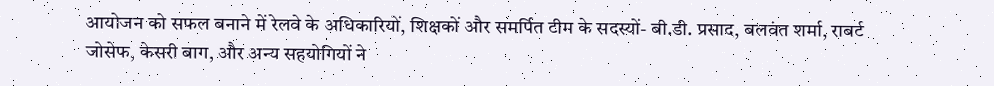आयोजन को सफल बनाने में रेलवे के अधिकारियों, शिक्षकों और समर्पित टीम के सदस्यों- बी.डी. प्रसाद, बलवंत शर्मा, राबर्ट जोसेफ, केसरी बाग, और अन्य सहयोगियों ने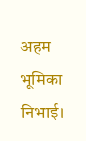अहम भूमिका निभाई।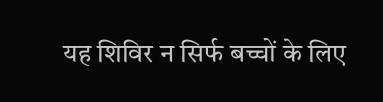यह शिविर न सिर्फ बच्चों के लिए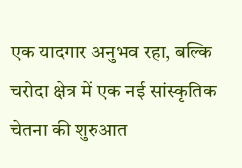एक यादगार अनुभव रहा, बल्कि चरोदा क्षेत्र में एक नई सांस्कृतिक चेतना की शुरुआत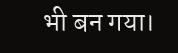भी बन गया।